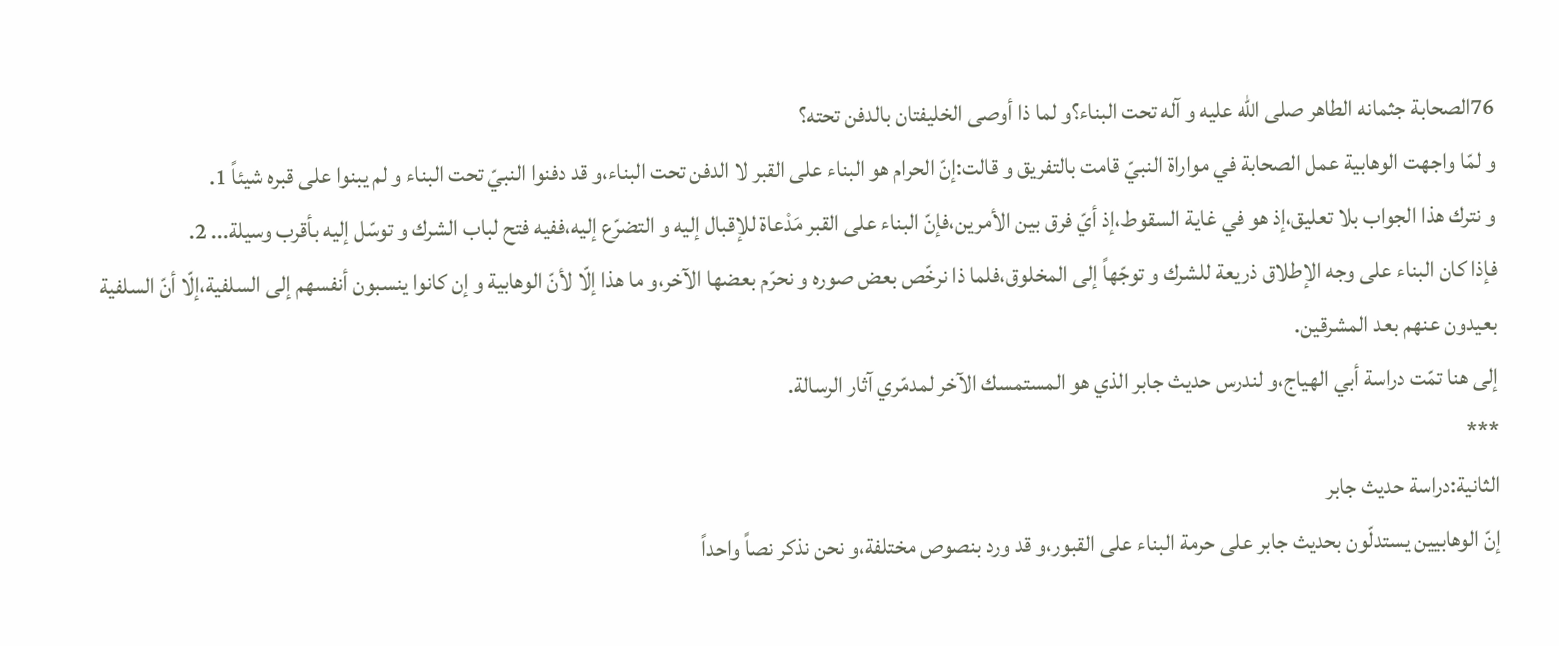76الصحابة جثمانه الطاهر صلى الله عليه و آله تحت البناء؟و لما ذا أوصى الخليفتان بالدفن تحته؟
و لمّا واجهت الوهابية عمل الصحابة في مواراة النبيّ قامت بالتفريق و قالت:إنّ الحرام هو البناء على القبر لا الدفن تحت البناء،و قد دفنوا النبيّ تحت البناء و لم يبنوا على قبره شيئاً 1.
و نترك هذا الجواب بلا تعليق،إذ هو في غاية السقوط،إذ أيّ فرق بين الأمرين،فإنّ البناء على القبر مَدْعاة للإقبال إليه و التضرّع إليه،ففيه فتح لباب الشرك و توسّل إليه بأقرب وسيلة... 2.
فإذا كان البناء على وجه الإطلاق ذريعة للشرك و توجّهاً إلى المخلوق،فلما ذا نرخّص بعض صوره و نحرّم بعضها الآخر،و ما هذا إلّا لأنّ الوهابية و إن كانوا ينسبون أنفسهم إلى السلفية،إلّا أنّ السلفية بعيدون عنهم بعد المشرقين.
إلى هنا تمّت دراسة أبي الهياج،و لندرس حديث جابر الذي هو المستمسك الآخر لمدمّري آثار الرسالة.
***
الثانية:دراسة حديث جابر
إنّ الوهابيين يستدلّون بحديث جابر على حرمة البناء على القبور،و قد ورد بنصوص مختلفة،و نحن نذكر نصاً واحداً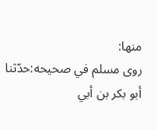منها:
روى مسلم في صحيحه:حدّثنا أبو بكر بن أبي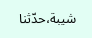شيبة،حدّثنا